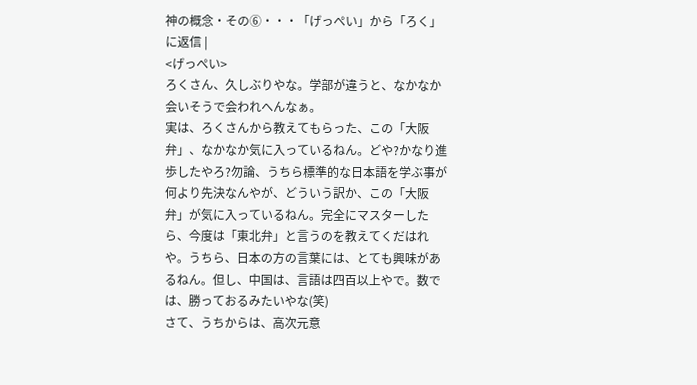神の概念・その⑥・・・「げっぺい」から「ろく」に返信 |
<げっぺい>
ろくさん、久しぶりやな。学部が違うと、なかなか会いそうで会われへんなぁ。
実は、ろくさんから教えてもらった、この「大阪弁」、なかなか気に入っているねん。どや?かなり進歩したやろ?勿論、うちら標準的な日本語を学ぶ事が何より先決なんやが、どういう訳か、この「大阪弁」が気に入っているねん。完全にマスターしたら、今度は「東北弁」と言うのを教えてくだはれや。うちら、日本の方の言葉には、とても興味があるねん。但し、中国は、言語は四百以上やで。数では、勝っておるみたいやな(笑)
さて、うちからは、高次元意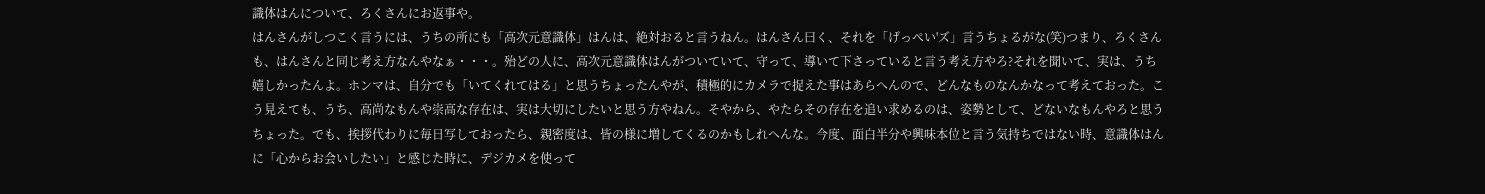識体はんについて、ろくさんにお返事や。
はんさんがしつこく言うには、うちの所にも「高次元意識体」はんは、絶対おると言うねん。はんさん曰く、それを「げっぺい'ズ」言うちょるがな(笑)つまり、ろくさんも、はんさんと同じ考え方なんやなぁ・・・。殆どの人に、高次元意識体はんがついていて、守って、導いて下さっていると言う考え方やろ?それを聞いて、実は、うち嬉しかったんよ。ホンマは、自分でも「いてくれてはる」と思うちょったんやが、積極的にカメラで捉えた事はあらへんので、どんなものなんかなって考えておった。こう見えても、うち、高尚なもんや崇高な存在は、実は大切にしたいと思う方やねん。そやから、やたらその存在を追い求めるのは、姿勢として、どないなもんやろと思うちょった。でも、挨拶代わりに毎日写しておったら、親密度は、皆の様に増してくるのかもしれへんな。今度、面白半分や興味本位と言う気持ちではない時、意識体はんに「心からお会いしたい」と感じた時に、デジカメを使って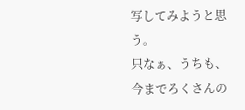写してみようと思う。
只なぁ、うちも、今までろくさんの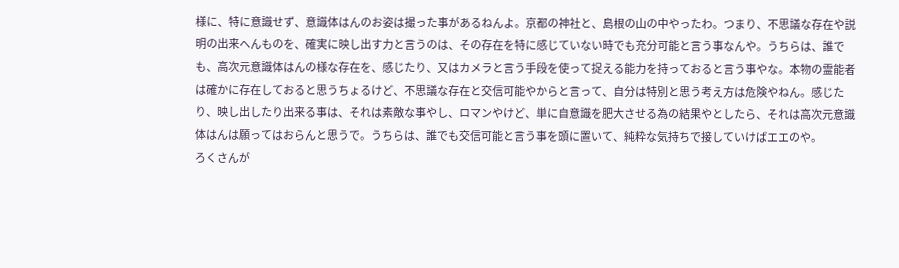様に、特に意識せず、意識体はんのお姿は撮った事があるねんよ。京都の神社と、島根の山の中やったわ。つまり、不思議な存在や説明の出来へんものを、確実に映し出す力と言うのは、その存在を特に感じていない時でも充分可能と言う事なんや。うちらは、誰でも、高次元意識体はんの様な存在を、感じたり、又はカメラと言う手段を使って捉える能力を持っておると言う事やな。本物の霊能者は確かに存在しておると思うちょるけど、不思議な存在と交信可能やからと言って、自分は特別と思う考え方は危険やねん。感じたり、映し出したり出来る事は、それは素敵な事やし、ロマンやけど、単に自意識を肥大させる為の結果やとしたら、それは高次元意識体はんは願ってはおらんと思うで。うちらは、誰でも交信可能と言う事を頭に置いて、純粋な気持ちで接していけばエエのや。
ろくさんが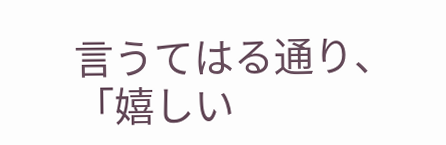言うてはる通り、「嬉しい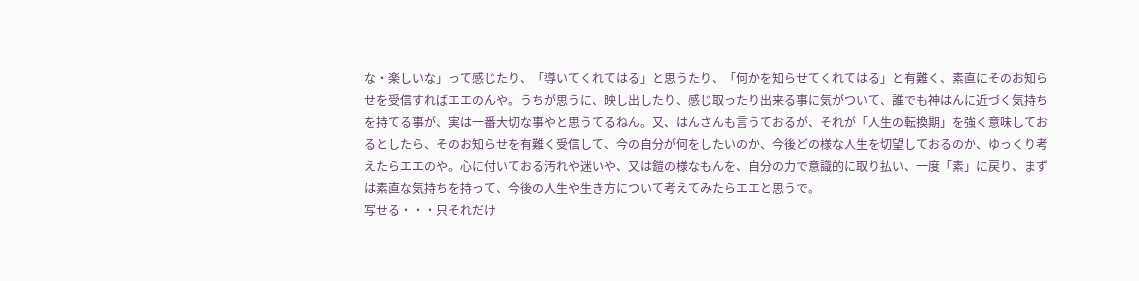な・楽しいな」って感じたり、「導いてくれてはる」と思うたり、「何かを知らせてくれてはる」と有難く、素直にそのお知らせを受信すればエエのんや。うちが思うに、映し出したり、感じ取ったり出来る事に気がついて、誰でも神はんに近づく気持ちを持てる事が、実は一番大切な事やと思うてるねん。又、はんさんも言うておるが、それが「人生の転換期」を強く意味しておるとしたら、そのお知らせを有難く受信して、今の自分が何をしたいのか、今後どの様な人生を切望しておるのか、ゆっくり考えたらエエのや。心に付いておる汚れや迷いや、又は鎧の様なもんを、自分の力で意識的に取り払い、一度「素」に戻り、まずは素直な気持ちを持って、今後の人生や生き方について考えてみたらエエと思うで。
写せる・・・只それだけ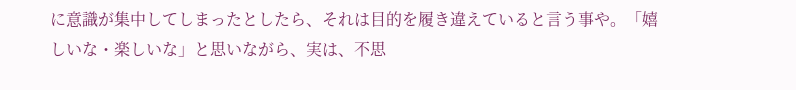に意識が集中してしまったとしたら、それは目的を履き違えていると言う事や。「嬉しいな・楽しいな」と思いながら、実は、不思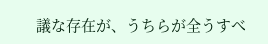議な存在が、うちらが全うすべ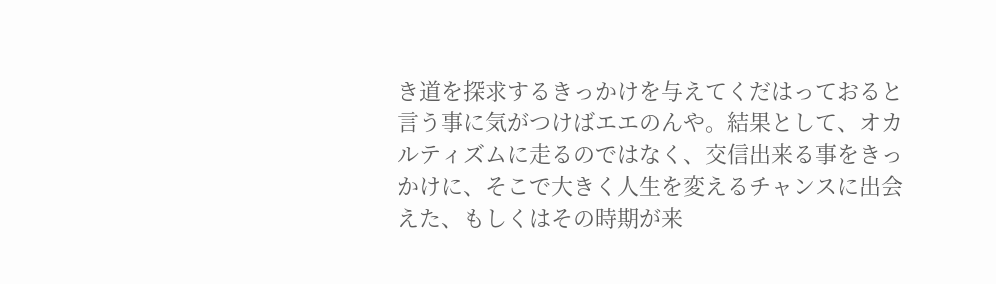き道を探求するきっかけを与えてくだはっておると言う事に気がつけばエエのんや。結果として、オカルティズムに走るのではなく、交信出来る事をきっかけに、そこで大きく人生を変えるチャンスに出会えた、もしくはその時期が来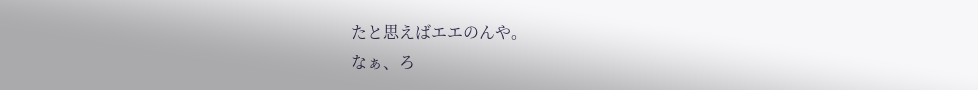たと思えばエエのんや。
なぁ、ろ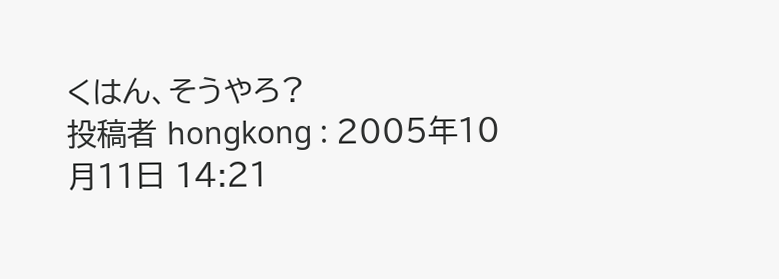くはん、そうやろ?
投稿者 hongkong : 2005年10月11日 14:21